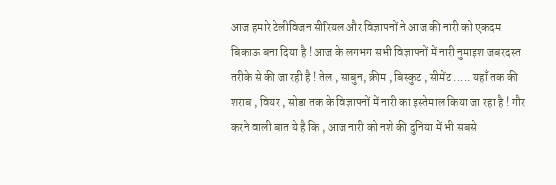आज हमारे टेलीविजन सीरियल और विज्ञापनों ने आज की नारी को एकदम बिकाऊ बना दिया है ! आज के लगभग सभी विज्ञापनों में नारी नुमाइश जबरदस्त तरीके से की जा रही है ! तेल , साबुन, क्रीम , बिस्कुट , सीमेंट ..... यहाँ तक की शराब , वियर , सोडा तक के विज्ञापनों में नारी का इस्तेमाल किया जा रहा है ! गौर करने वाली बात ये है कि , आज नारी को नशे की दुनिया में भी सबसे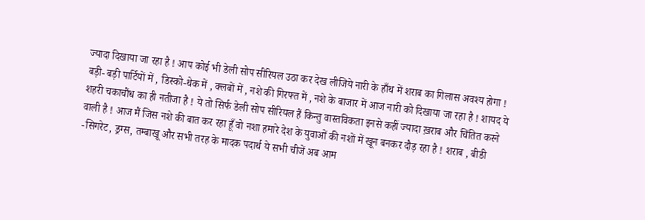ज्यादा दिखाया जा रहा है ! आप कोई भी डेली सोप सीरियल उठा कर देख लीजिये नारी के हाँथ में शराब का गिलास अवश्य होगा ! बड़ी- बड़ी पार्टियों में , डिस्को-थेक में , क्लबों में , नशे की गिरफ्त में , नशे के बाजार में आज नारी को दिखाया जा रहा है ! शायद ये शहरी चकाचौंध का ही नतीजा है ! ये तो सिर्फ डेली सोप सीरियल हैं किन्तु वास्तविकता इनसे कहीं ज्यादा ख़राब और चिंतित करने वाली है ! आज मैं जिस नशे की बात कर रहा हूँ वो नशा हमारे देश के युवाओं की नशों में खून बनकर दौड़ रहा है ! शराब , बीडी -सिगरेट, ड्रग्स, तम्बाखू और सभी तरह के मादक पदार्थ ये सभी चीजें अब आम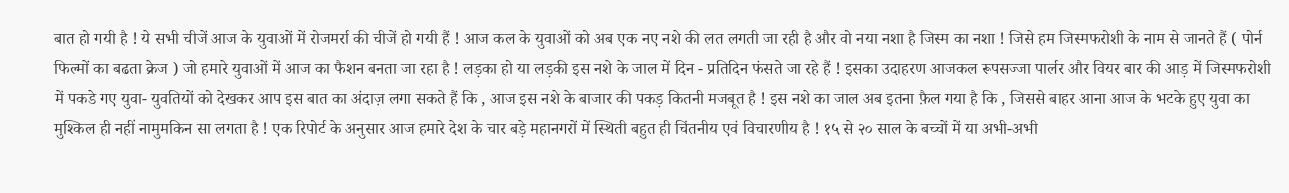बात हो गयी है ! ये सभी चीजें आज के युवाओं में रोजमर्रा की चीजें हो गयी हैं ! आज कल के युवाओं को अब एक नए नशे की लत लगती जा रही है और वो नया नशा है जिस्म का नशा ! जिसे हम जिस्मफरोशी के नाम से जानते हैं ( पोर्न फिल्मों का बढता क्रेज ) जो हमारे युवाओं में आज का फैशन बनता जा रहा है ! लड़का हो या लड़की इस नशे के जाल में दिन - प्रतिदिन फंसते जा रहे हैं ! इसका उदाहरण आजकल रूपसज्जा पार्लर और वियर बार की आड़ में जिस्मफरोशी में पकडे गए युवा- युवतियों को देखकर आप इस बात का अंदाज़ लगा सकते हैं कि , आज इस नशे के बाजार की पकड़ कितनी मजबूत है ! इस नशे का जाल अब इतना फ़ैल गया है कि , जिससे बाहर आना आज के भटके हुए युवा का मुश्किल ही नहीं नामुमकिन सा लगता है ! एक रिपोर्ट के अनुसार आज हमारे देश के चार बड़े महानगरों में स्थिती बहुत ही चिंतनीय एवं विचारणीय है ! १५ से २० साल के बच्चों में या अभी-अभी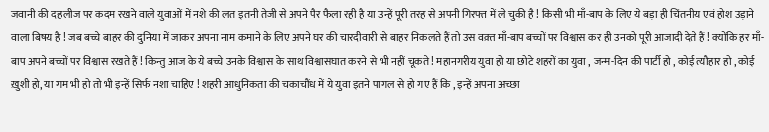जवानी की दहलीज पर कदम रखने वाले युवाओं में नशे की लत इतनी तेजी से अपने पैर फैला रही है या उन्हें पूरी तरह से अपनी गिरफ्त में ले चुकी है ! किसी भी माँ-बाप के लिए ये बड़ा ही चिंतनीय एवं होश उड़ाने वाला बिषय है ! जब बच्चे बाहर की दुनिया में जाकर अपना नाम कमाने के लिए अपने घर की चारदीवारी से बाहर निकलते हैं तो उस वक़्त माँ-बाप बच्चों पर विश्वास कर ही उनको पूरी आजादी देते हैं ! क्योंकि हर माँ-बाप अपने बच्चों पर विश्वास रखते हैं ! किन्तु आज के ये बच्चे उनके विश्वास के साथ विश्वासघात करने से भी नहीं चूकते ! महानगरीय युवा हो या छोटे शहरों का युवा , जन्म-दिन की पार्टी हो , कोई त्यौहार हो , कोई ख़ुशी हो, या गम भी हो तो भी इन्हें सिर्फ नशा चाहिए ! शहरी आधुनिकता की चकाचौंध में ये युवा इतने पागल से हो गए हैं कि , इन्हें अपना अच्छा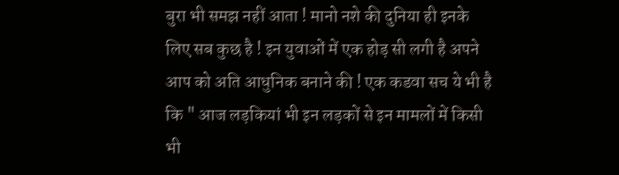बुरा भी समझ नहीं आता ! मानो नशे की दुनिया ही इनके लिए सब कुछ है ! इन युवाओं में एक होड़ सी लगी है अपने आप को अति आधुनिक बनाने की ! एक कडवा सच ये भी है कि " आज लड़कियां भी इन लड़कों से इन मामलों में किसी भी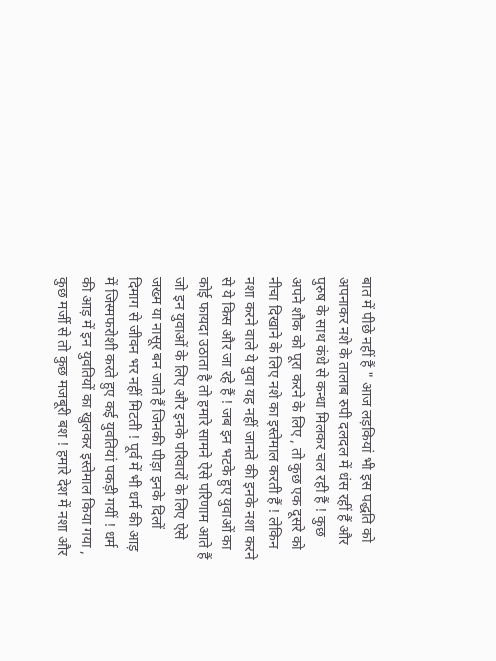बात में पीछे नहीं हैं " आज लड़कियां भी इस पद्धति को अपनाकर नशे के तालाब रुपी दलदल में धंस रहीं हैं और पुरुष के साथ कंधे से कन्धा मिलकर चल रही हैं ! कुछ अपने शौक को पूरा करने के लिए , तो कुछ एक दूसरे को नीचा दिखाने के लिए नशे का इस्तेमाल करती हैं ! लेकिन नशा करने वाले ये युवा यह नहीं जानते की इनके नशा करने से ये किस और जा रहे हैं ! जब इन भटके हुए युवाओं का कोई फायदा उठाता है तो हमारे सामने ऐसे परिणाम आते हैं जो इन युवाओं के लिए और इनके परिवारों के लिए ऐसे जख्म या नासूर बन जाते हैं जिनकी पीड़ा इनके दिलों दिमाग से जीवन भर नहीं मिटती ! पूर्व में भी धर्म की आड़ में जिस्मफरोशी करते हुए कई युवतियां पकड़ी गयीं ! धर्म की आड़ में इन युवतियों का खुलकर इस्तेमाल किया गया , कुछ मर्जी से तो कुछ मजबूरी बश ! हमारे देश में नशा और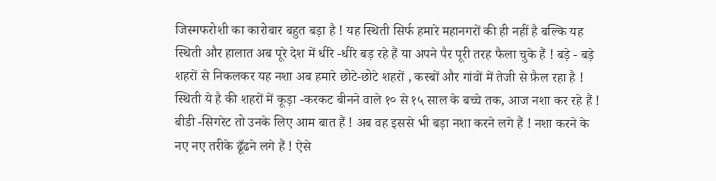जिस्मफरोशी का कारोबार बहुत बड़ा है ! यह स्थिती सिर्फ हमारे महानगरों की ही नहीं है बल्कि यह स्थिती और हालात अब पूरे देश में धीरे -धीरे बड़ रहे हैं या अपने पैर पूरी तरह फैला चुके हैं ! बड़े - बड़े शहरों से निकलकर यह नशा अब हमारे छोटे-छोटे शहरों , कस्बों और गांवों में तेजी से फ़ैल रहा है ! स्थिती ये है की शहरों में कूड़ा -करकट बीनने वाले १० से १५ साल के बच्चे तक, आज नशा कर रहे हैं ! बीडी -सिगरेट तो उनके लिए आम बात हैं ! अब वह इससे भी बड़ा नशा करने लगे हैं ! नशा करने के नए नए तरीके ढूँढने लगे हैं ! ऐसे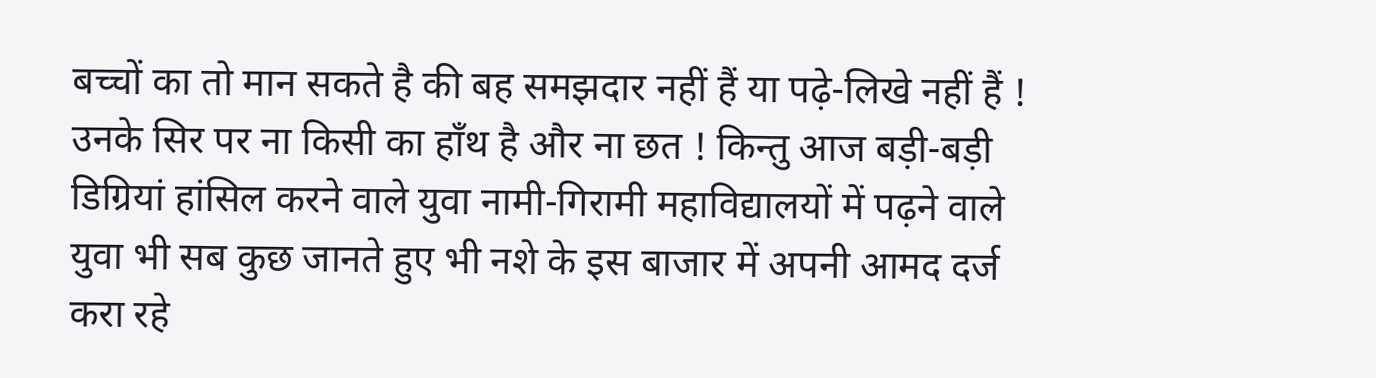बच्चों का तो मान सकते है की बह समझदार नहीं हैं या पढ़े-लिखे नहीं हैं ! उनके सिर पर ना किसी का हाँथ है और ना छत ! किन्तु आज बड़ी-बड़ी डिग्रियां हांसिल करने वाले युवा नामी-गिरामी महाविद्यालयों में पढ़ने वाले युवा भी सब कुछ जानते हुए भी नशे के इस बाजार में अपनी आमद दर्ज करा रहे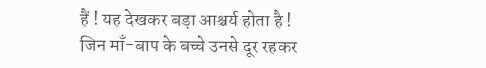हैं ! यह देखकर बड़ा आश्चर्य होता है !
जिन माँ-बाप के बच्चे उनसे दूर रहकर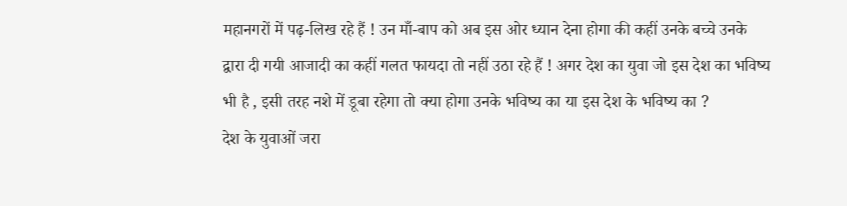महानगरों में पढ़-लिख रहे हैं ! उन माँ-बाप को अब इस ओर ध्यान देना होगा की कहीं उनके बच्चे उनके द्वारा दी गयी आजादी का कहीं गलत फायदा तो नहीं उठा रहे हैं ! अगर देश का युवा जो इस देश का भविष्य भी है , इसी तरह नशे में डूबा रहेगा तो क्या होगा उनके भविष्य का या इस देश के भविष्य का ?
देश के युवाओं जरा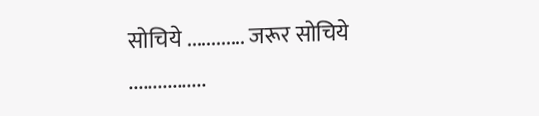सोचिये ............ जरूर सोचिये ................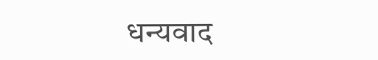धन्यवाद